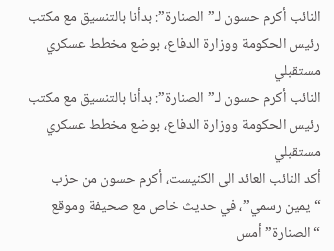النائب أكرم حسون لـ”الصنارة”: بدأنا بالتنسيق مع مكتب رئيس الحكومة ووزارة الدفاع، بوضع مخطط عسكري مستقبلي
النائب أكرم حسون لـ”الصنارة”: بدأنا بالتنسيق مع مكتب رئيس الحكومة ووزارة الدفاع، بوضع مخطط عسكري مستقبلي
أكد النائب العائد الى الكنيست، أكرم حسون من حزب “يمين رسمي”، في حديث خاص مع صحيفة وموقع “الصنارة” أمس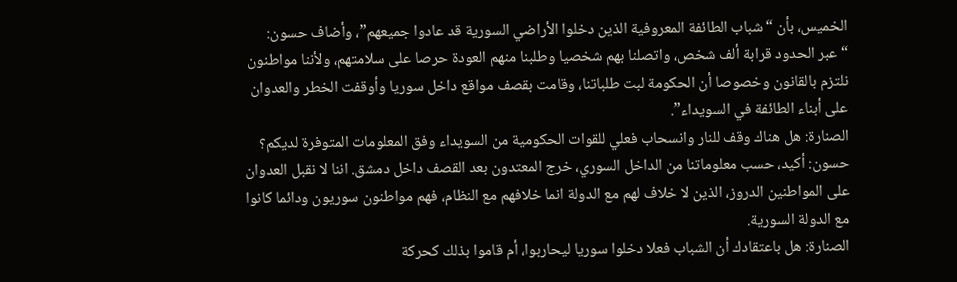الخميس، بأن “شباب الطائفة المعروفية الذين دخلوا الأراضي السورية قد عادوا جميعهم”، وأضاف حسون: “عبر الحدود قرابة ألف شخص، واتصلنا بهم شخصيا وطلبنا منهم العودة حرصا على سلامتهم، ولأننا مواطنون نلتزم بالقانون وخصوصا أن الحكومة لبت طلباتنا، وقامت بقصف مواقع داخل سوريا وأوقفت الخطر والعدوان على أبناء الطائفة في السويداء”.
الصنارة: هل هناك وقف للنار وانسحاب فعلي للقوات الحكومية من السويداء وفق المعلومات المتوفرة لديكم؟
حسون: أكيد، حسب معلوماتنا من الداخل السوري، خرج المعتدون بعد القصف داخل دمشق. اننا لا نقبل العدوان على المواطنين الدروز، الذين لا خلاف لهم مع الدولة انما خلافهم مع النظام، فهم مواطنون سوريون ودائما كانوا مع الدولة السورية.
الصنارة: هل باعتقادك أن الشباب فعلا دخلوا سوريا ليحاربوا، أم قاموا بذلك كحركة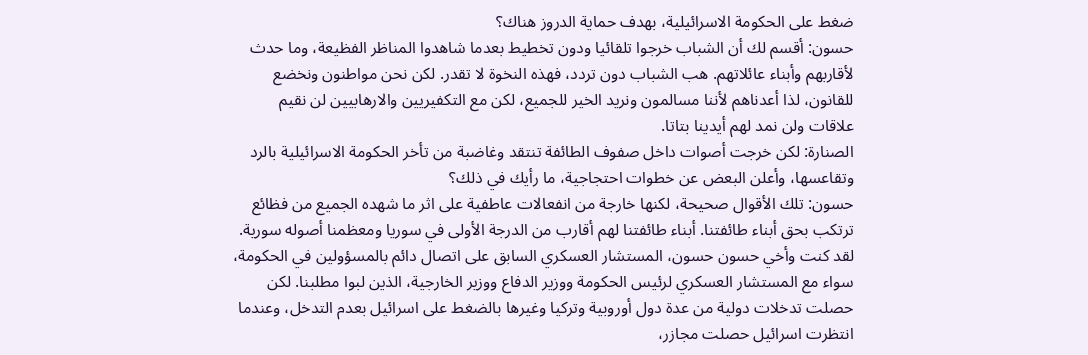ضغط على الحكومة الاسرائيلية، بهدف حماية الدروز هناك؟
حسون: أقسم لك أن الشباب خرجوا تلقائيا ودون تخطيط بعدما شاهدوا المناظر الفظيعة، وما حدث لأقاربهم وأبناء عائلاتهم. هب الشباب دون تردد، فهذه النخوة لا تقدر. لكن نحن مواطنون ونخضع للقانون، لذا أعدناهم لأننا مسالمون ونريد الخير للجميع، لكن مع التكفيريين والارهابيين لن نقيم علاقات ولن نمد لهم أيدينا بتاتا.
الصنارة: لكن خرجت أصوات داخل صفوف الطائفة تنتقد وغاضبة من تأخر الحكومة الاسرائيلية بالرد وتقاعسها، وأعلن البعض عن خطوات احتجاجية، ما رأيك في ذلك؟
حسون: تلك الأقوال صحيحة، لكنها خارجة من انفعالات عاطفية على اثر ما شهده الجميع من فظائع ترتكب بحق أبناء طائفتنا. أبناء طائفتنا لهم أقارب من الدرجة الأولى في سوريا ومعظمنا أصوله سورية. لقد كنت وأخي حسون حسون، المستشار العسكري السابق على اتصال دائم بالمسؤولين في الحكومة، سواء مع المستشار العسكري لرئيس الحكومة ووزير الدفاع ووزير الخارجية، الذين لبوا مطلبنا. لكن حصلت تدخلات دولية من عدة دول أوروبية وتركيا وغيرها بالضغط على اسرائيل بعدم التدخل، وعندما انتظرت اسرائيل حصلت مجازر،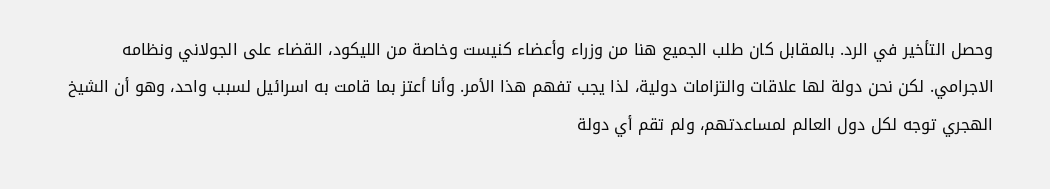وحصل التأخير في الرد. بالمقابل كان طلب الجميع هنا من وزراء وأعضاء كنيست وخاصة من الليكود، القضاء على الجولاني ونظامه الاجرامي. لكن نحن دولة لها علاقات والتزامات دولية، لذا يجب تفهم هذا الأمر. وأنا أعتز بما قامت به اسرائيل لسبب واحد، وهو أن الشيخ الهجري توجه لكل دول العالم لمساعدتهم، ولم تقم أي دولة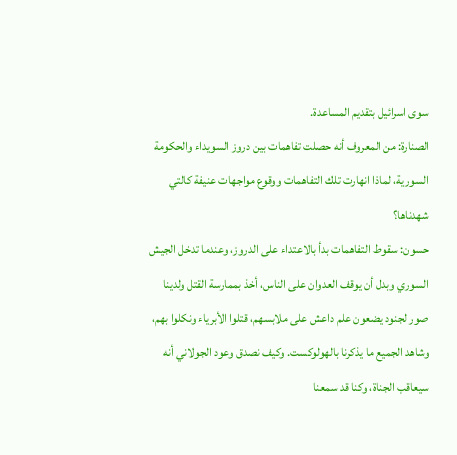سوى اسرائيل بتقديم المساعدة.
الصنارة: من المعروف أنه حصلت تفاهمات بين دروز السويداء والحكومة السورية، لماذا انهارت تلك التفاهمات ووقوع مواجهات عنيفة كالتي شهدناها؟
حسون: سقوط التفاهمات بدأ بالاعتداء على الدروز، وعندما تدخل الجيش السوري وبدل أن يوقف العدوان على الناس، أخذ بممارسة القتل ولدينا صور لجنود يضعون علم داعش على ملابسهم، قتلوا الأبرياء ونكلوا بهم، وشاهد الجميع ما يذكرنا بالهولوكست. وكيف نصدق وعود الجولاني أنه سيعاقب الجناة، وكنا قد سمعنا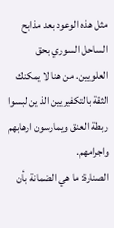مثل هذه الوعود بعد مذابح الساحل السوري بحق العلويين. من هنا لا يمكنك الثقة بالتكفيريين الذ ين لبسوا ربطة العنق ويمارسون ارهابهم واجرامهم.
الصنارة: ما هي الضمانة بأن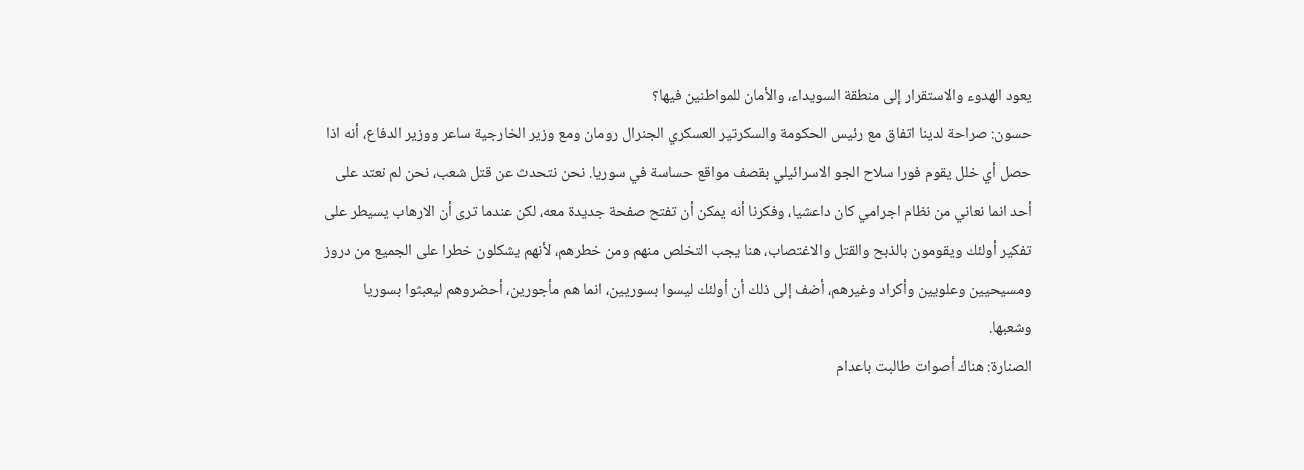يعود الهدوء والاستقرار إلى منطقة السويداء، والأمان للمواطنين فيها؟
حسون: صراحة لدينا اتفاق مع رئيس الحكومة والسكرتير العسكري الجنرال رومان ومع وزير الخارجية ساعر ووزير الدفاع، أنه اذا حصل أي خلل يقوم فورا سلاح الجو الاسرائيلي بقصف مواقع حساسة في سوريا. نحن نتحدث عن قتل شعب، نحن لم نعتد على أحد انما نعاني من نظام اجرامي كان داعشيا، وفكرنا أنه يمكن أن تفتح صفحة جديدة معه، لكن عندما ترى أن الارهاب يسيطر على تفكير أولئك ويقومون بالذبح والقتل والاغتصاب، هنا يجب التخلص منهم ومن خطرهم، لأنهم يشكلون خطرا على الجميع من دروز ومسيحيين وعلويين وأكراد وغيرهم، أضف إلى ذلك أن أولئك ليسوا بسوريين، انما هم مأجورين، أحضروهم ليعبثوا بسوريا وشعبها.
الصنارة: هناك أصوات طالبت باعدام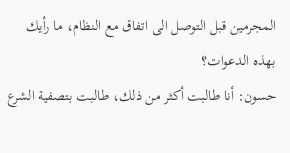المجرمين قبل التوصل الى اتفاق مع النظام، ما رأيك بهذه الدعوات؟
حسون: أنا طالبت أكثر من ذلك، طالبت بتصفية الشرع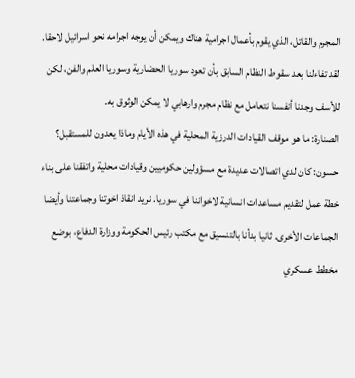المجرم والقاتل، الذي يقوم بأعمال اجرامية هناك ويمكن أن يوجه اجرامه نحو اسرائيل لاحقا. لقد تفاءلنا بعد سقوط النظام السابق بأن تعود سوريا الحضارية وسوريا العلم والفن، لكن للأسف وجدنا أنفسنا نتعامل مع نظام مجرم وارهابي لا يمكن الوثوق به.
الصنارة: ما هو موقف القيادات الدرزية المحلية في هذه الأيام وماذا يعدون للمستقبل؟
حسون: كان لدي اتصالات عديدة مع مسؤولين حكوميين وقيادات محلية واتفقنا على بناء خطة عمل لتقديم مساعدات انسانية لاخواننا في سوريا. نريد انقاذ اخوتنا وجماعتنا وأيضا الجماعات الأخرى. ثانيا بدأنا بالتنسيق مع مكتب رئيس الحكومة ووزارة الدفاع، بوضع مخطط عسكري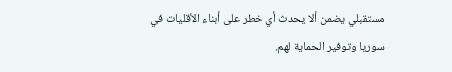مستقبلي يضمن ألا يحدث أي خطر على أبناء الأقليات في سوريا وتوفير الحماية لهم.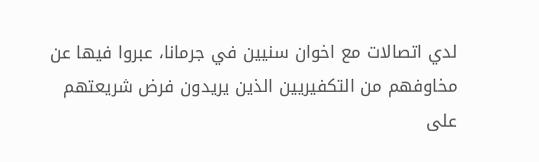لدي اتصالات مع اخوان سنيين في جرمانا، عبروا فيها عن مخاوفهم من التكفيريين الذين يريدون فرض شريعتهم على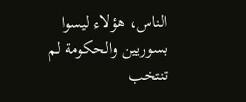الناس، هؤلاء ليسوا بسوريين والحكومة لم تنتخب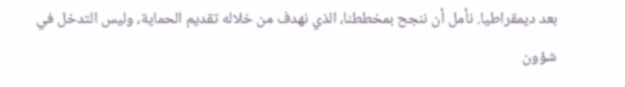بعد ديمقراطيا. نأمل أن ننجح بمخططنا، الذي نهدف من خلاله تقديم الحماية، وليس التدخل في شؤون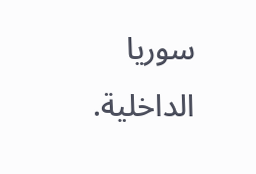سوريا الداخلية.